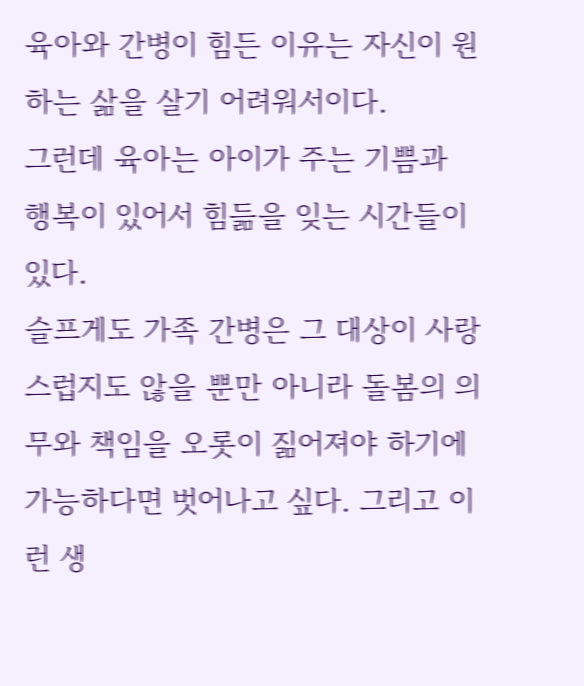육아와 간병이 힘든 이유는 자신이 원하는 삶을 살기 어려워서이다.
그런데 육아는 아이가 주는 기쁨과 행복이 있어서 힘듦을 잊는 시간들이 있다.
슬프게도 가족 간병은 그 대상이 사랑스럽지도 않을 뿐만 아니라 돌봄의 의무와 책임을 오롯이 짊어져야 하기에 가능하다면 벗어나고 싶다. 그리고 이런 생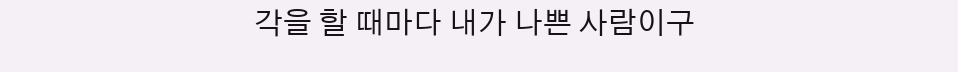각을 할 때마다 내가 나쁜 사람이구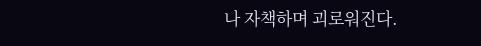나 자책하며 괴로워진다.